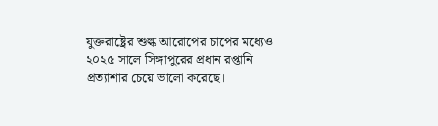যুক্তরাষ্ট্রের শুল্ক আরোপের চাপের মধ্যেও ২০২৫ সালে সিঙ্গাপুরের প্রধান রপ্তানি প্রত্যাশার চেয়ে ভালো করেছে।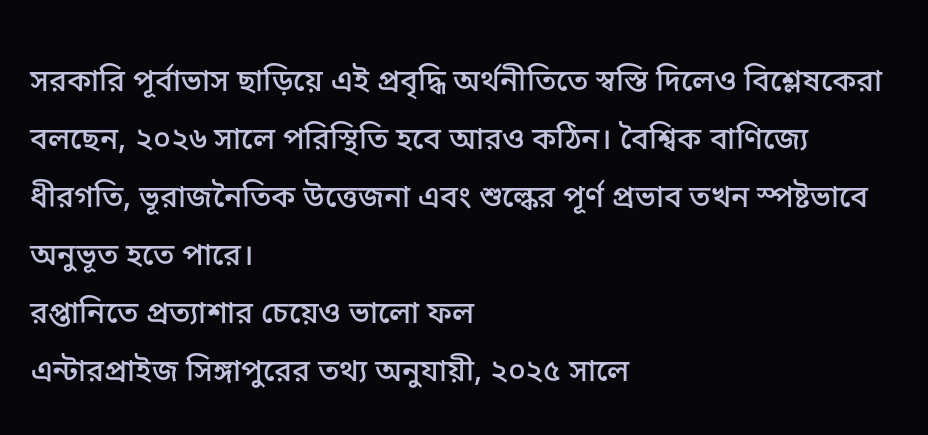সরকারি পূর্বাভাস ছাড়িয়ে এই প্রবৃদ্ধি অর্থনীতিতে স্বস্তি দিলেও বিশ্লেষকেরা বলছেন, ২০২৬ সালে পরিস্থিতি হবে আরও কঠিন। বৈশ্বিক বাণিজ্যে ধীরগতি, ভূরাজনৈতিক উত্তেজনা এবং শুল্কের পূর্ণ প্রভাব তখন স্পষ্টভাবে অনুভূত হতে পারে।
রপ্তানিতে প্রত্যাশার চেয়েও ভালো ফল
এন্টারপ্রাইজ সিঙ্গাপুরের তথ্য অনুযায়ী, ২০২৫ সালে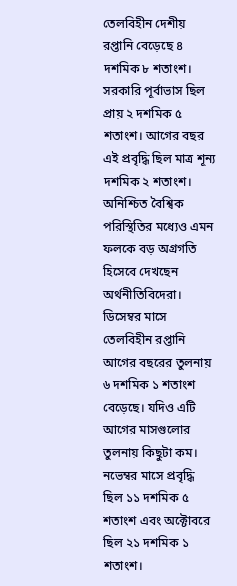তেলবিহীন দেশীয় রপ্তানি বেড়েছে ৪ দশমিক ৮ শতাংশ। সরকারি পূর্বাভাস ছিল প্রায় ২ দশমিক ৫ শতাংশ। আগের বছর এই প্রবৃদ্ধি ছিল মাত্র শূন্য দশমিক ২ শতাংশ। অনিশ্চিত বৈশ্বিক পরিস্থিতির মধ্যেও এমন ফলকে বড় অগ্রগতি হিসেবে দেখছেন অর্থনীতিবিদেরা।
ডিসেম্বর মাসে তেলবিহীন রপ্তানি আগের বছরের তুলনায় ৬ দশমিক ১ শতাংশ বেড়েছে। যদিও এটি আগের মাসগুলোর তুলনায় কিছুটা কম। নভেম্বর মাসে প্রবৃদ্ধি ছিল ১১ দশমিক ৫ শতাংশ এবং অক্টোবরে ছিল ২১ দশমিক ১ শতাংশ।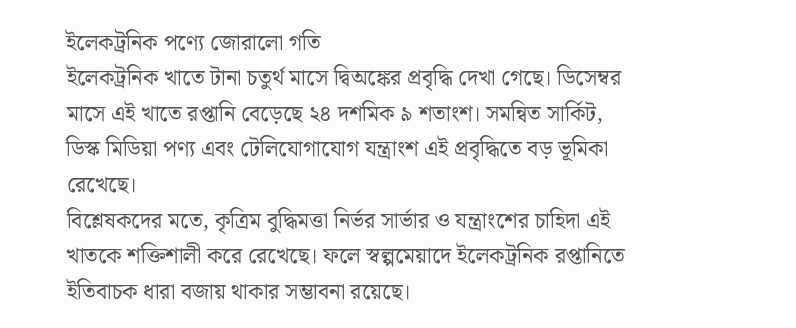ইলেকট্রনিক পণ্যে জোরালো গতি
ইলেকট্রনিক খাতে টানা চতুর্থ মাসে দ্বিঅঙ্কের প্রবৃদ্ধি দেখা গেছে। ডিসেম্বর মাসে এই খাতে রপ্তানি বেড়েছে ২৪ দশমিক ৯ শতাংশ। সমন্বিত সার্কিট, ডিস্ক মিডিয়া পণ্য এবং টেলিযোগাযোগ যন্ত্রাংশ এই প্রবৃদ্ধিতে বড় ভূমিকা রেখেছে।
বিশ্লেষকদের মতে, কৃত্রিম বুদ্ধিমত্তা নির্ভর সার্ভার ও যন্ত্রাংশের চাহিদা এই খাতকে শক্তিশালী করে রেখেছে। ফলে স্বল্পমেয়াদে ইলেকট্রনিক রপ্তানিতে ইতিবাচক ধারা বজায় থাকার সম্ভাবনা রয়েছে।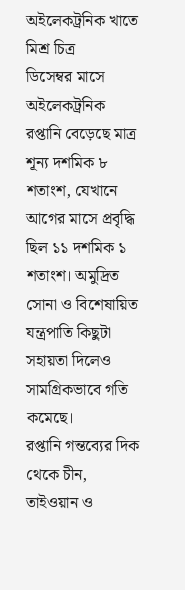অইলেকট্রনিক খাতে মিশ্র চিত্র
ডিসেম্বর মাসে অইলেকট্রনিক রপ্তানি বেড়েছে মাত্র শূন্য দশমিক ৮ শতাংশ, যেখানে আগের মাসে প্রবৃদ্ধি ছিল ১১ দশমিক ১ শতাংশ। অমুদ্রিত সোনা ও বিশেষায়িত যন্ত্রপাতি কিছুটা সহায়তা দিলেও সামগ্রিকভাবে গতি কমেছে।
রপ্তানি গন্তব্যের দিক থেকে চীন, তাইওয়ান ও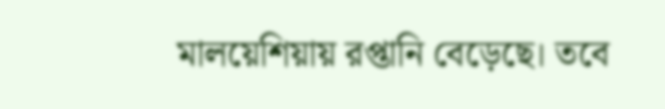মালয়েশিয়ায় রপ্তানি বেড়েছে। তবে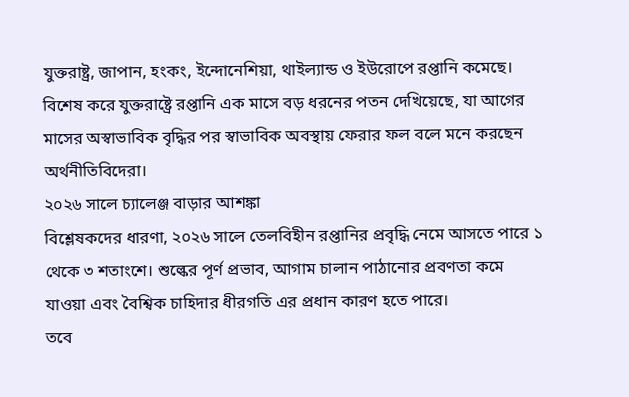যুক্তরাষ্ট্র, জাপান, হংকং, ইন্দোনেশিয়া, থাইল্যান্ড ও ইউরোপে রপ্তানি কমেছে। বিশেষ করে যুক্তরাষ্ট্রে রপ্তানি এক মাসে বড় ধরনের পতন দেখিয়েছে, যা আগের মাসের অস্বাভাবিক বৃদ্ধির পর স্বাভাবিক অবস্থায় ফেরার ফল বলে মনে করছেন অর্থনীতিবিদেরা।
২০২৬ সালে চ্যালেঞ্জ বাড়ার আশঙ্কা
বিশ্লেষকদের ধারণা, ২০২৬ সালে তেলবিহীন রপ্তানির প্রবৃদ্ধি নেমে আসতে পারে ১ থেকে ৩ শতাংশে। শুল্কের পূর্ণ প্রভাব, আগাম চালান পাঠানোর প্রবণতা কমে যাওয়া এবং বৈশ্বিক চাহিদার ধীরগতি এর প্রধান কারণ হতে পারে।
তবে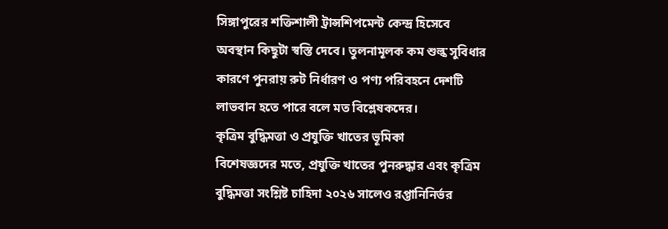সিঙ্গাপুরের শক্তিশালী ট্রান্সশিপমেন্ট কেন্দ্র হিসেবে অবস্থান কিছুটা স্বস্তি দেবে। তুলনামূলক কম শুল্ক সুবিধার কারণে পুনরায় রুট নির্ধারণ ও পণ্য পরিবহনে দেশটি লাভবান হতে পারে বলে মত বিশ্লেষকদের।
কৃত্রিম বুদ্ধিমত্তা ও প্রযুক্তি খাতের ভূমিকা
বিশেষজ্ঞদের মতে, প্রযুক্তি খাতের পুনরুদ্ধার এবং কৃত্রিম বুদ্ধিমত্তা সংশ্লিষ্ট চাহিদা ২০২৬ সালেও রপ্তানিনির্ভর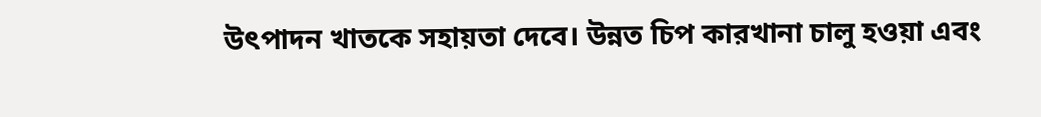উৎপাদন খাতকে সহায়তা দেবে। উন্নত চিপ কারখানা চালু হওয়া এবং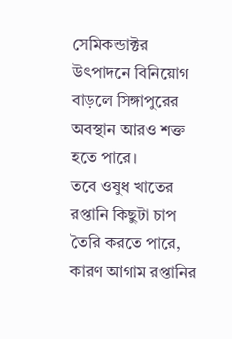সেমিকন্ডাক্টর উৎপাদনে বিনিয়োগ বাড়লে সিঙ্গাপুরের অবস্থান আরও শক্ত হতে পারে।
তবে ওষুধ খাতের রপ্তানি কিছুটা চাপ তৈরি করতে পারে, কারণ আগাম রপ্তানির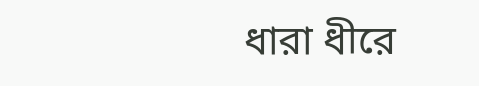ধারা ধীরে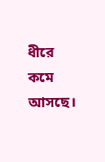ধীরে কমে আসছে।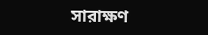সারাক্ষণ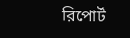রিপোর্ট